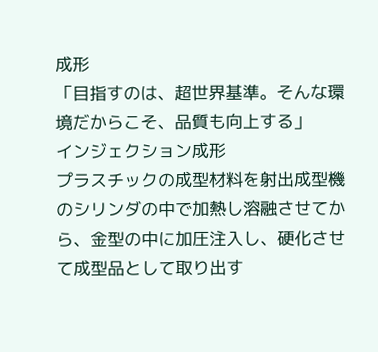成形
「目指すのは、超世界基準。そんな環境だからこそ、品質も向上する」
インジェクション成形
プラスチックの成型材料を射出成型機のシリンダの中で加熱し溶融させてから、金型の中に加圧注入し、硬化させて成型品として取り出す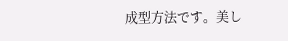成型方法です。美し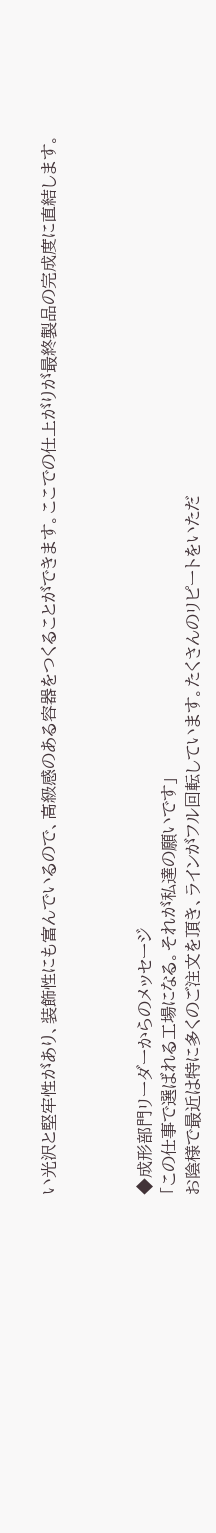い光沢と堅牢性があり、装飾性にも富んでいるので、高級感のある容器をつくることができます。ここでの仕上がりが最終製品の完成度に直結します。



◆成形部門リーダーからのメッセージ
「この仕事で選ばれる工場になる。それが私達の願いです」
お陰様で最近は特に多くのご注文を頂き、ラインがフル回転しています。たくさんのリピートをいただ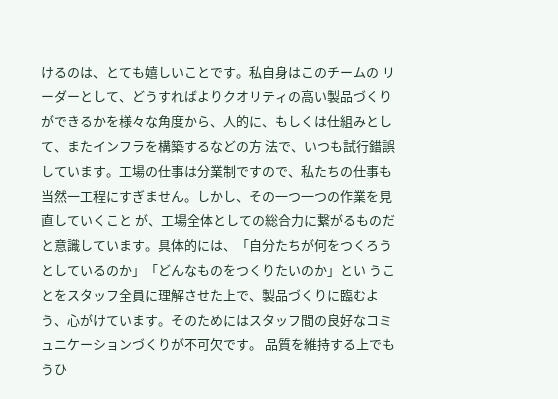けるのは、とても嬉しいことです。私自身はこのチームの リーダーとして、どうすればよりクオリティの高い製品づくりができるかを様々な角度から、人的に、もしくは仕組みとして、またインフラを構築するなどの方 法で、いつも試行錯誤しています。工場の仕事は分業制ですので、私たちの仕事も当然一工程にすぎません。しかし、その一つ一つの作業を見直していくこと が、工場全体としての総合力に繋がるものだと意識しています。具体的には、「自分たちが何をつくろうとしているのか」「どんなものをつくりたいのか」とい うことをスタッフ全員に理解させた上で、製品づくりに臨むよう、心がけています。そのためにはスタッフ間の良好なコミュニケーションづくりが不可欠です。 品質を維持する上でもうひ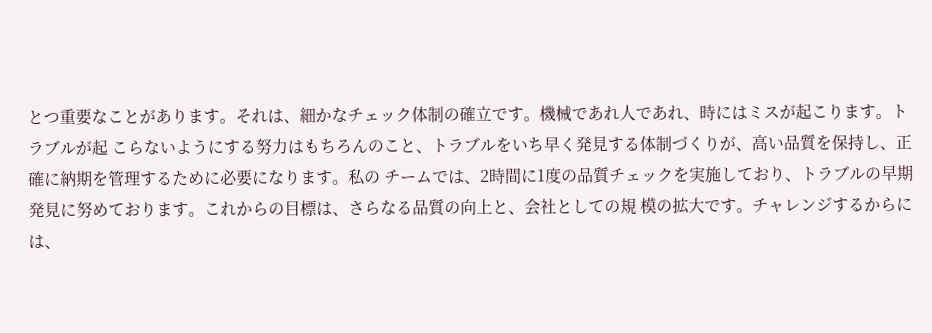とつ重要なことがあります。それは、細かなチェック体制の確立です。機械であれ人であれ、時にはミスが起こります。トラブルが起 こらないようにする努力はもちろんのこと、トラブルをいち早く発見する体制づくりが、高い品質を保持し、正確に納期を管理するために必要になります。私の チームでは、2時間に1度の品質チェックを実施しており、トラブルの早期発見に努めております。これからの目標は、さらなる品質の向上と、会社としての規 模の拡大です。チャレンジするからには、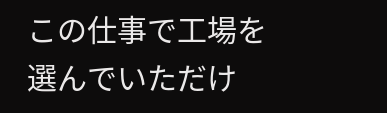この仕事で工場を選んでいただけ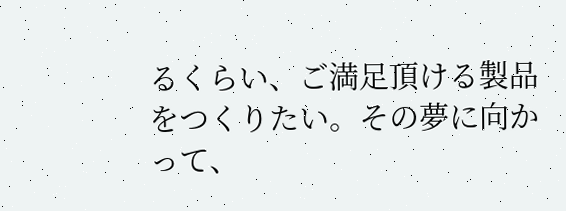るくらい、ご満足頂ける製品をつくりたい。その夢に向かって、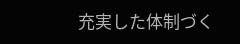充実した体制づく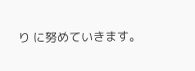り に努めていきます。